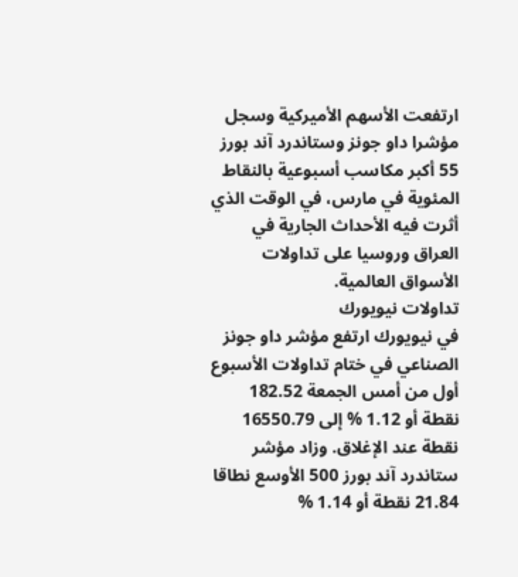ارتفعت الأسهم الأميركية وسجل مؤشرا داو جونز وستاندرد آند بورز 55 أكبر مكاسب أسبوعية بالنقاط المئوية في مارس، في الوقت الذي أثرت فيه الأحداث الجارية في العراق وروسيا على تداولات الأسواق العالمية.
تداولات نيويورك
في نيويورك ارتفع مؤشر داو جونز الصناعي في ختام تداولات الأسبوع أول من أمس الجمعة 182.52 نقطة أو 1.12 % إلى 16550.79 نقطة عند الإغلاق. وزاد مؤشر ستاندرد آند بورز 500 الأوسع نطاقا 21.84 نقطة أو 1.14 %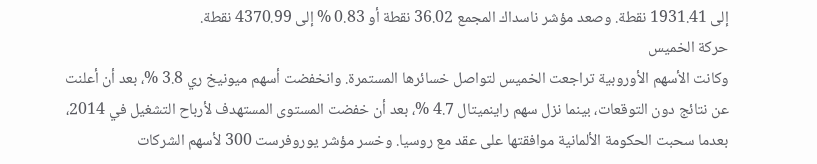إلى 1931.41 نقطة. وصعد مؤشر ناسداك المجمع 36.02 نقطة أو 0.83 % إلى 4370.99 نقطة.
حركة الخميس
وكانت الأسهم الأوروبية تراجعت الخميس لتواصل خسائرها المستمرة. وانخفضت أسهم ميونيخ ري 3.8 %، بعد أن أعلنت عن نتائج دون التوقعات، بينما نزل سهم راينميتال 4.7 %، بعد أن خفضت المستوى المستهدف لأرباح التشغيل في 2014، بعدما سحبت الحكومة الألمانية موافقتها على عقد مع روسيا. وخسر مؤشر يوروفرست 300 لأسهم الشركات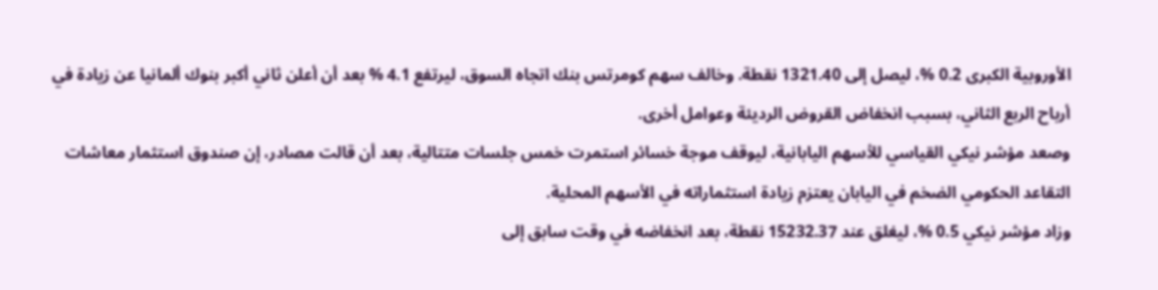الأوروبية الكبرى 0.2 %، ليصل إلى 1321.40 نقطة. وخالف سهم كومرتس بنك اتجاه السوق، ليرتفع 4.1 % بعد أن أعلن ثاني أكبر بنوك ألمانيا عن زيادة في أرباح الربع الثاني، بسبب انخفاض القروض الرديئة وعوامل أخرى.
وصعد مؤشر نيكي القياسي للأسهم اليابانية، ليوقف موجة خسائر استمرت خمس جلسات متتالية، بعد أن قالت مصادر، إن صندوق استثمار معاشات التقاعد الحكومي الضخم في اليابان يعتزم زيادة استثماراته في الأسهم المحلية.
وزاد مؤشر نيكي 0.5 %، ليغلق عند 15232.37 نقطة، بعد انخفاضه في وقت سابق إلى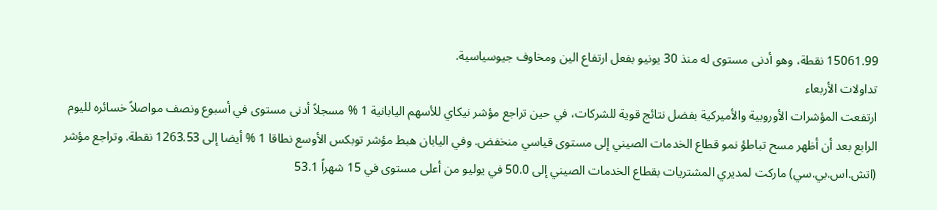15061.99 نقطة، وهو أدنى مستوى له منذ 30 يونيو بفعل ارتفاع الين ومخاوف جيوسياسية.
تداولات الأربعاء
ارتفعت المؤشرات الأوروبية والأميركية بفضل نتائج قوية للشركات، في حين تراجع مؤشر نيكاي للأسهم اليابانية 1 % مسجلاً أدنى مستوى في أسبوع ونصف مواصلاً خسائره لليوم الرابع بعد أن أظهر مسح تباطؤ نمو قطاع الخدمات الصيني إلى مستوى قياسي منخفض. وفي اليابان هبط مؤشر توبكس الأوسع نطاقا 1 % أيضا إلى 1263.53 نقطة. وتراجع مؤشر (اتش.اس.بي.سي) ماركت لمديري المشتريات بقطاع الخدمات الصيني إلى 50.0 في يوليو من أعلى مستوى في 15 شهراً 53.1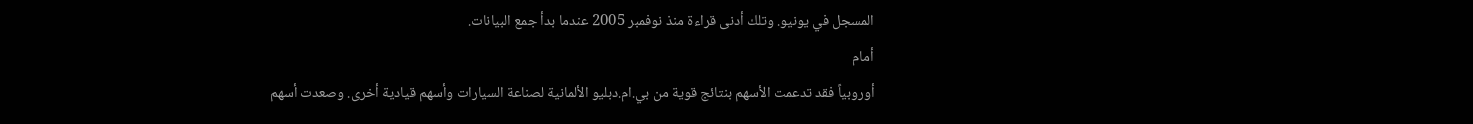المسجل في يونيو. وتلك أدنى قراءة منذ نوفمبر 2005 عندما بدأ جمع البيانات.
أمام
أوروبياً فقد تدعمت الأسهم بنتائج قوية من بي.ام.دبليو الألمانية لصناعة السيارات وأسهم قيادية أخرى. وصعدت أسهم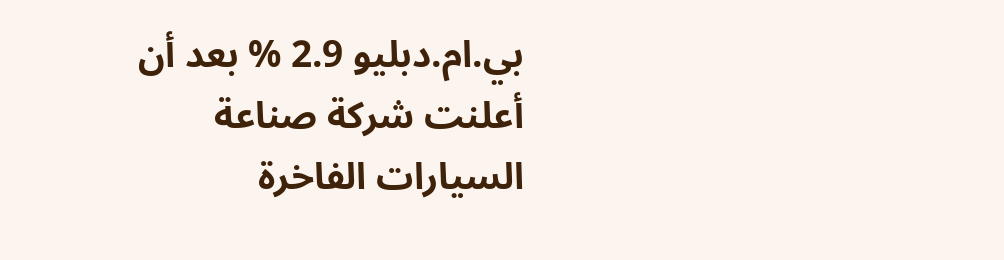بي.ام.دبليو 2.9 % بعد أن أعلنت شركة صناعة السيارات الفاخرة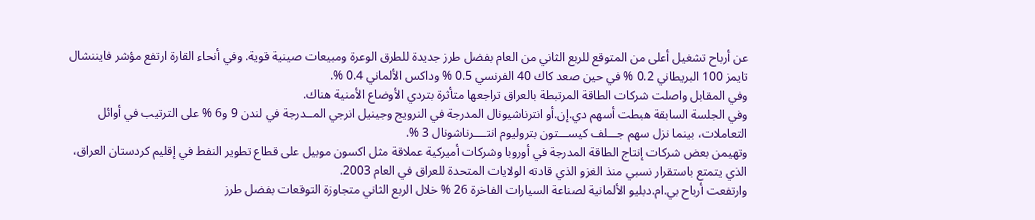عن أرباح تشغيل أعلى من المتوقع للربع الثاني من العام بفضل طرز جديدة للطرق الوعرة ومبيعات صينية قوية. وفي أنحاء القارة ارتفع مؤشر فايننشال تايمز 100 البريطاني 0.2 % في حين صعد كاك 40 الفرنسي 0.5 % وداكس الألماني 0.4 %.
وفي المقابل واصلت شركات الطاقة المرتبطة بالعراق تراجعها متأثرة بتردي الأوضاع الأمنية هناك.
وفي الجلسة السابقة هبطت أسهم دي.إن.أو انترناشيونال المدرجة في النرويج وجينيل انرجي المــدرجة في لندن 9 و6 % على الترتيب في أوائل التعاملات، بينما نزل سهم جـــلف كيســـتون بتروليوم انتــــرناشونال 3 %.
وتهيمن بعض شركات إنتاج الطاقة المدرجة في أوروبا وشركات أميركية عملاقة مثل اكسون موبيل على قطاع تطوير النفط في إقليم كردستان العراق، الذي يتمتع باستقرار نسبي منذ الغزو الذي قادته الولايات المتحدة للعراق في العام 2003.
وارتفعت أرباح بي.ام.دبليو الألمانية لصناعة السيارات الفاخرة 26 % خلال الربع الثاني متجاوزة التوقعات بفضل طرز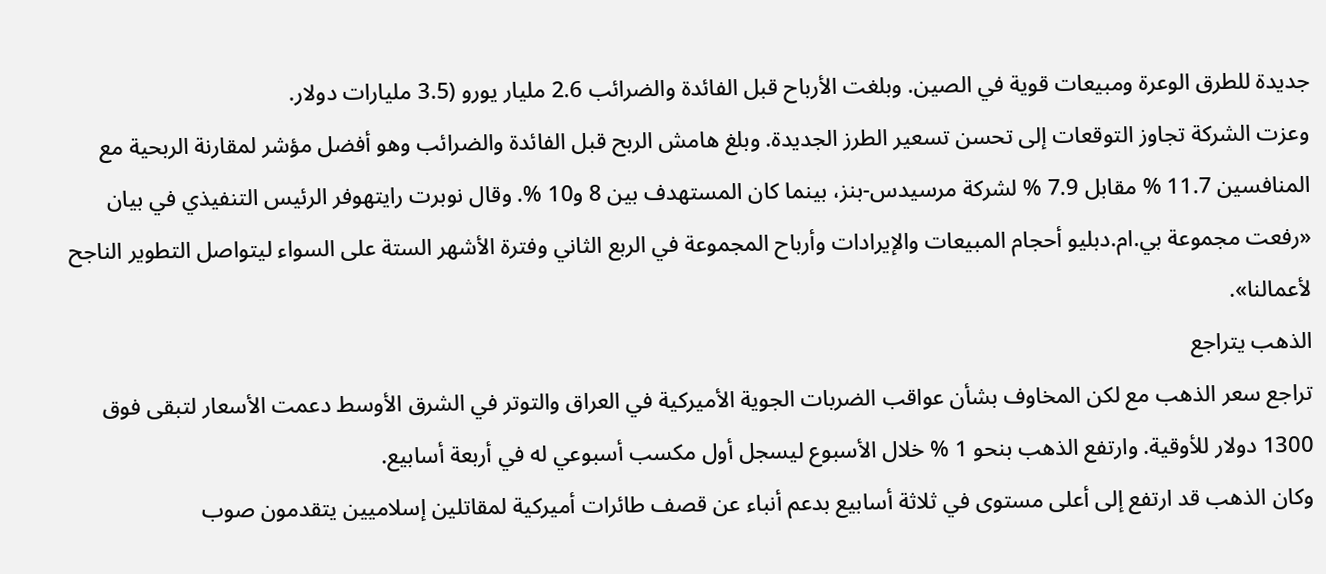جديدة للطرق الوعرة ومبيعات قوية في الصين. وبلغت الأرباح قبل الفائدة والضرائب 2.6 مليار يورو (3.5 مليارات دولار.
وعزت الشركة تجاوز التوقعات إلى تحسن تسعير الطرز الجديدة. وبلغ هامش الربح قبل الفائدة والضرائب وهو أفضل مؤشر لمقارنة الربحية مع المنافسين 11.7 % مقابل 7.9 % لشركة مرسيدس-بنز، بينما كان المستهدف بين 8 و10 %. وقال نوبرت رايتهوفر الرئيس التنفيذي في بيان «رفعت مجموعة بي.ام.دبليو أحجام المبيعات والإيرادات وأرباح المجموعة في الربع الثاني وفترة الأشهر الستة على السواء ليتواصل التطوير الناجح لأعمالنا».
الذهب يتراجع
تراجع سعر الذهب مع لكن المخاوف بشأن عواقب الضربات الجوية الأميركية في العراق والتوتر في الشرق الأوسط دعمت الأسعار لتبقى فوق 1300 دولار للأوقية. وارتفع الذهب بنحو 1 % خلال الأسبوع ليسجل أول مكسب أسبوعي له في أربعة أسابيع.
وكان الذهب قد ارتفع إلى أعلى مستوى في ثلاثة أسابيع بدعم أنباء عن قصف طائرات أميركية لمقاتلين إسلاميين يتقدمون صوب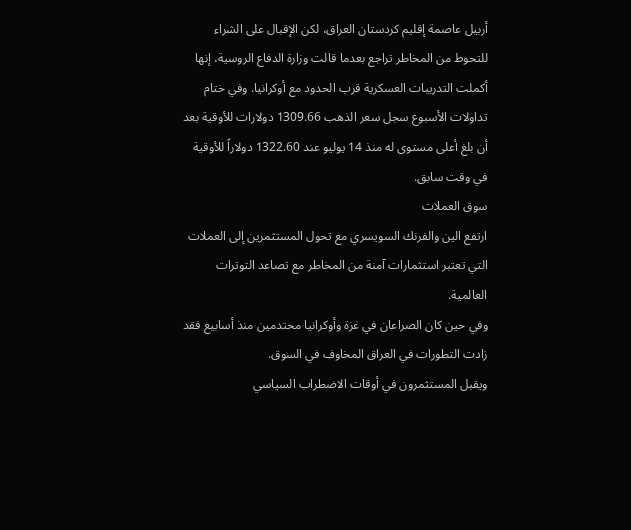أربيل عاصمة إقليم كردستان العراق، لكن الإقبال على الشراء للتحوط من المخاطر تراجع بعدما قالت وزارة الدفاع الروسية، إنها أكملت التدريبات العسكرية قرب الحدود مع أوكرانيا. وفي ختام تداولات الأسبوع سجل سعر الذهب 1309.66 دولارات للأوقية بعد أن بلغ أعلى مستوى له منذ 14 يوليو عند 1322.60 دولاراً للأوقية في وقت سابق.
سوق العملات
ارتفع الين والفرنك السويسري مع تحول المستثمرين إلى العملات التي تعتبر استثمارات آمنة من المخاطر مع تصاعد التوترات العالمية.
وفي حين كان الصراعان في غزة وأوكرانيا محتدمين منذ أسابيع فقد زادت التطورات في العراق المخاوف في السوق.
ويقبل المستثمرون في أوقات الاضطراب السياسي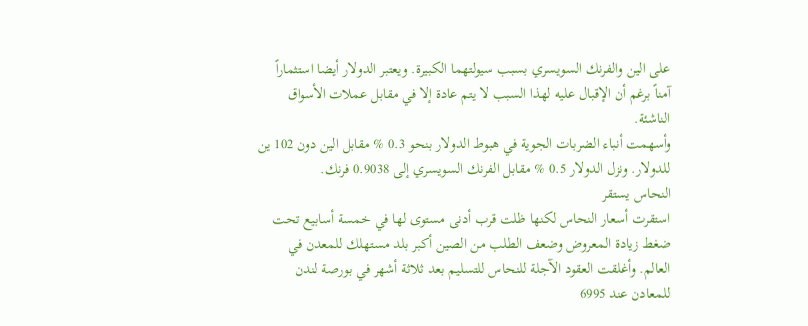على الين والفرنك السويسري بسبب سيولتهما الكبيرة. ويعتبر الدولار أيضا استثماراً آمناً برغم أن الإقبال عليه لهذا السبب لا يتم عادة إلا في مقابل عملات الأسواق الناشئة.
وأسهمت أنباء الضربات الجوية في هبوط الدولار بنحو 0.3 % مقابل الين دون 102 ين للدولار. ونزل الدولار 0.5 % مقابل الفرنك السويسري إلى 0.9038 فرنك.
النحاس يستقر
استقرت أسعار النحاس لكنها ظلت قرب أدنى مستوى لها في خمسة أسابيع تحت ضغط زيادة المعروض وضعف الطلب من الصين أكبر بلد مستهلك للمعدن في العالم. وأغلقت العقود الآجلة للنحاس للتسليم بعد ثلاثة أشهر في بورصة لندن للمعادن عند 6995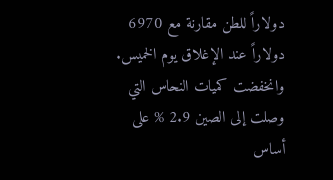دولاراً للطن مقارنة مع 6970 دولاراً عند الإغلاق يوم الخميس.
وانخفضت كميات النحاس التي وصلت إلى الصين 2.9 % على أساس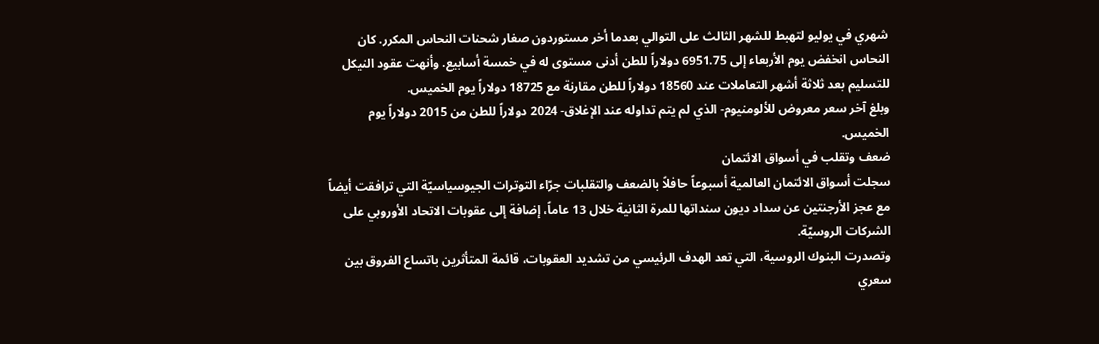شهري في يوليو لتهبط للشهر الثالث على التوالي بعدما أخر مستوردون صغار شحنات النحاس المكرر. كان النحاس انخفض يوم الأربعاء إلى 6951.75 دولاراً للطن أدنى مستوى له في خمسة أسابيع. وأنهت عقود النيكل للتسليم بعد ثلاثة أشهر التعاملات عند 18560 دولاراً للطن مقارنة مع 18725 دولاراً يوم الخميس.
وبلغ آخر سعر معروض للألومنيوم- الذي لم يتم تداوله عند الإغلاق- 2024 دولاراً للطن من 2015 دولاراً يوم الخميس.
ضعف وتقلب في أسواق الائتمان
سجلت أسواق الائتمان العالمية أسبوعاً حافلاً بالضعف والتقلبات جرّاء التوترات الجيوسياسيّة التي ترافقت أيضاً مع عجز الأرجنتين عن سداد ديون سنداتها للمرة الثانية خلال 13 عاماً، إضافة إلى عقوبات الاتحاد الأوروبي على الشركات الروسيّة.
وتصدرت البنوك الروسية، التي تعد الهدف الرئيسي من تشديد العقوبات، قائمة المتأثرين باتساع الفروق بين سعري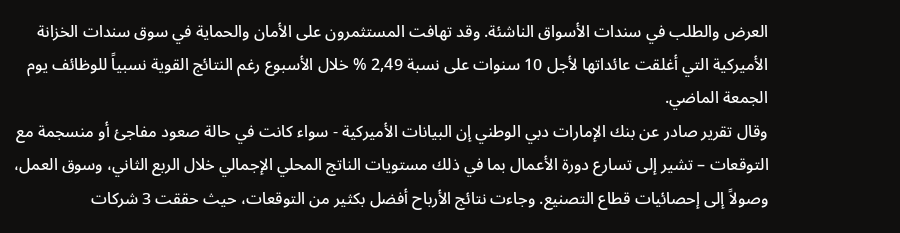العرض والطلب في سندات الأسواق الناشئة. وقد تهافت المستثمرون على الأمان والحماية في سوق سندات الخزانة الأميركية التي أغلقت عائداتها لأجل 10 سنوات على نسبة 2,49 % خلال الأسبوع رغم النتائج القوية نسبياً للوظائف يوم الجمعة الماضي.
وقال تقرير صادر عن بنك الإمارات دبي الوطني إن البيانات الأميركية - سواء كانت في حالة صعود مفاجئ أو منسجمة مع التوقعات – تشير إلى تسارع دورة الأعمال بما في ذلك مستويات الناتج المحلي الإجمالي خلال الربع الثاني، وسوق العمل، وصولاً إلى إحصائيات قطاع التصنيع. وجاءت نتائج الأرباح أفضل بكثير من التوقعات، حيث حققت 3 شركات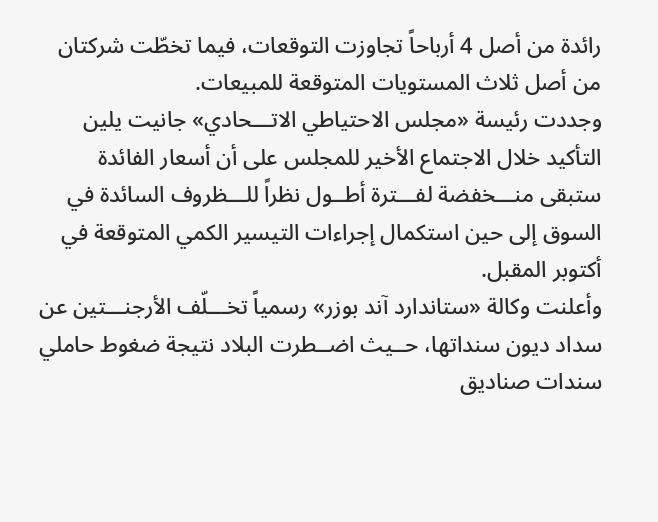رائدة من أصل 4 أرباحاً تجاوزت التوقعات، فيما تخطّت شركتان من أصل ثلاث المستويات المتوقعة للمبيعات.
وجددت رئيسة «مجلس الاحتياطي الاتـــحادي» جانيت يلين التأكيد خلال الاجتماع الأخير للمجلس على أن أسعار الفائدة ستبقى منـــخفضة لفـــترة أطــول نظراً للـــظروف السائدة في السوق إلى حين استكمال إجراءات التيسير الكمي المتوقعة في أكتوبر المقبل.
وأعلنت وكالة «ستاندارد آند بوزر» رسمياً تخـــلّف الأرجنـــتين عن سداد ديون سنداتها، حــيث اضــطرت البلاد نتيجة ضغوط حاملي سندات صناديق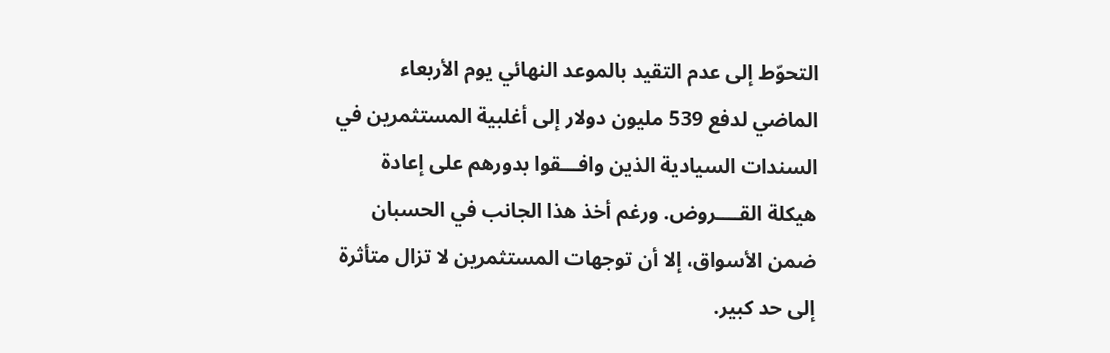التحوّط إلى عدم التقيد بالموعد النهائي يوم الأربعاء الماضي لدفع 539 مليون دولار إلى أغلبية المستثمرين في السندات السيادية الذين وافـــقوا بدورهم على إعادة هيكلة القــــروض. ورغم أخذ هذا الجانب في الحسبان ضمن الأسواق، إلا أن توجهات المستثمرين لا تزال متأثرة إلى حد كبير.